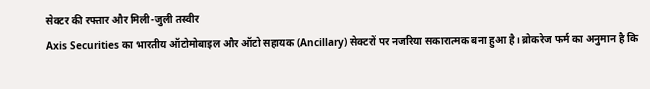सेक्टर की रफ्तार और मिली-जुली तस्वीर
Axis Securities का भारतीय ऑटोमोबाइल और ऑटो सहायक (Ancillary) सेक्टरों पर नजरिया सकारात्मक बना हुआ है। ब्रोकरेज फर्म का अनुमान है कि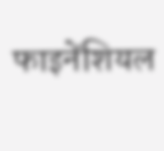फाइनेंशियल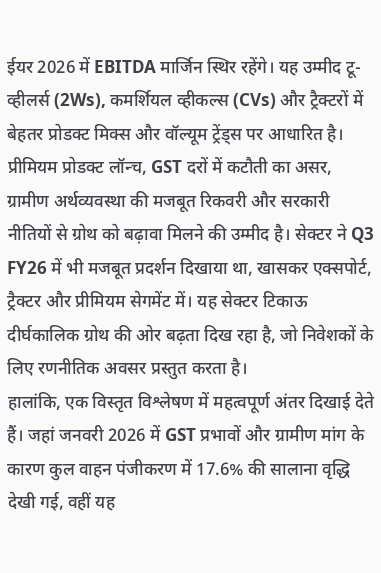ईयर 2026 में EBITDA मार्जिन स्थिर रहेंगे। यह उम्मीद टू-व्हीलर्स (2Ws), कमर्शियल व्हीकल्स (CVs) और ट्रैक्टरों में बेहतर प्रोडक्ट मिक्स और वॉल्यूम ट्रेंड्स पर आधारित है। प्रीमियम प्रोडक्ट लॉन्च, GST दरों में कटौती का असर, ग्रामीण अर्थव्यवस्था की मजबूत रिकवरी और सरकारी नीतियों से ग्रोथ को बढ़ावा मिलने की उम्मीद है। सेक्टर ने Q3 FY26 में भी मजबूत प्रदर्शन दिखाया था, खासकर एक्सपोर्ट, ट्रैक्टर और प्रीमियम सेगमेंट में। यह सेक्टर टिकाऊ दीर्घकालिक ग्रोथ की ओर बढ़ता दिख रहा है, जो निवेशकों के लिए रणनीतिक अवसर प्रस्तुत करता है।
हालांकि, एक विस्तृत विश्लेषण में महत्वपूर्ण अंतर दिखाई देते हैं। जहां जनवरी 2026 में GST प्रभावों और ग्रामीण मांग के कारण कुल वाहन पंजीकरण में 17.6% की सालाना वृद्धि देखी गई, वहीं यह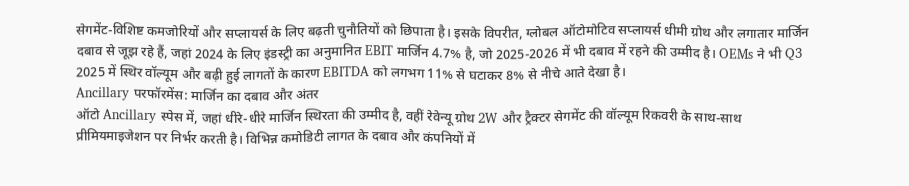सेगमेंट-विशिष्ट कमजोरियों और सप्लायर्स के लिए बढ़ती चुनौतियों को छिपाता है। इसके विपरीत, ग्लोबल ऑटोमोटिव सप्लायर्स धीमी ग्रोथ और लगातार मार्जिन दबाव से जूझ रहे हैं, जहां 2024 के लिए इंडस्ट्री का अनुमानित EBIT मार्जिन 4.7% है, जो 2025-2026 में भी दबाव में रहने की उम्मीद है। OEMs ने भी Q3 2025 में स्थिर वॉल्यूम और बढ़ी हुई लागतों के कारण EBITDA को लगभग 11% से घटाकर 8% से नीचे आते देखा है।
Ancillary परफॉरमेंस: मार्जिन का दबाव और अंतर
ऑटो Ancillary स्पेस में, जहां धीरे-धीरे मार्जिन स्थिरता की उम्मीद है, वहीं रेवेन्यू ग्रोथ 2W और ट्रैक्टर सेगमेंट की वॉल्यूम रिकवरी के साथ-साथ प्रीमियमाइजेशन पर निर्भर करती है। विभिन्न कमोडिटी लागत के दबाव और कंपनियों में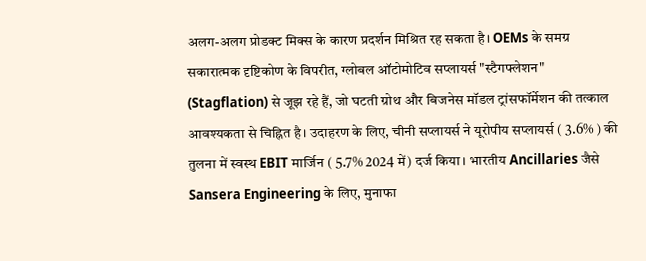अलग-अलग प्रोडक्ट मिक्स के कारण प्रदर्शन मिश्रित रह सकता है। OEMs के समग्र सकारात्मक दृष्टिकोण के विपरीत, ग्लोबल ऑटोमोटिव सप्लायर्स "स्टैगफ्लेशन" (Stagflation) से जूझ रहे हैं, जो घटती ग्रोथ और बिजनेस मॉडल ट्रांसफॉर्मेशन की तत्काल आवश्यकता से चिह्नित है। उदाहरण के लिए, चीनी सप्लायर्स ने यूरोपीय सप्लायर्स ( 3.6% ) की तुलना में स्वस्थ EBIT मार्जिन ( 5.7% 2024 में) दर्ज किया। भारतीय Ancillaries जैसे Sansera Engineering के लिए, मुनाफा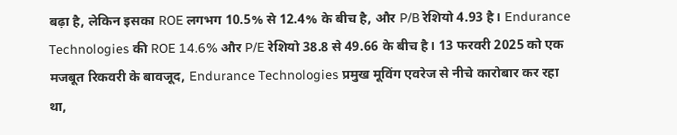बढ़ा है, लेकिन इसका ROE लगभग 10.5% से 12.4% के बीच है, और P/B रेशियो 4.93 है। Endurance Technologies की ROE 14.6% और P/E रेशियो 38.8 से 49.66 के बीच है। 13 फरवरी 2025 को एक मजबूत रिकवरी के बावजूद, Endurance Technologies प्रमुख मूविंग एवरेज से नीचे कारोबार कर रहा था,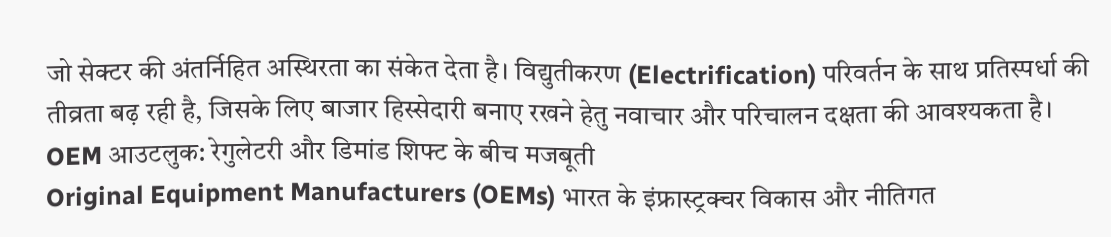जो सेक्टर की अंतर्निहित अस्थिरता का संकेत देता है। विद्युतीकरण (Electrification) परिवर्तन के साथ प्रतिस्पर्धा की तीव्रता बढ़ रही है, जिसके लिए बाजार हिस्सेदारी बनाए रखने हेतु नवाचार और परिचालन दक्षता की आवश्यकता है।
OEM आउटलुक: रेगुलेटरी और डिमांड शिफ्ट के बीच मजबूती
Original Equipment Manufacturers (OEMs) भारत के इंफ्रास्ट्रक्चर विकास और नीतिगत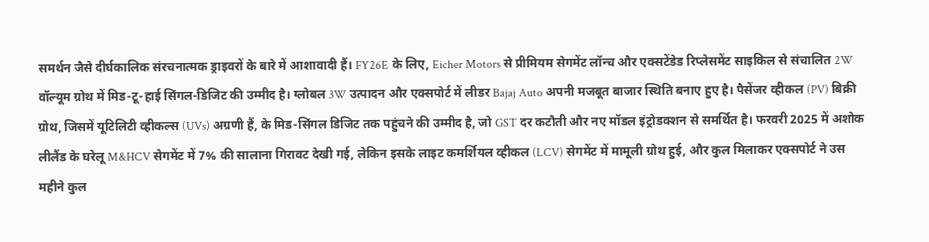समर्थन जैसे दीर्घकालिक संरचनात्मक ड्राइवरों के बारे में आशावादी हैं। FY26E के लिए, Eicher Motors से प्रीमियम सेगमेंट लॉन्च और एक्सटेंडेड रिप्लेसमेंट साइकिल से संचालित 2W वॉल्यूम ग्रोथ में मिड-टू-हाई सिंगल-डिजिट की उम्मीद है। ग्लोबल 3W उत्पादन और एक्सपोर्ट में लीडर Bajaj Auto अपनी मजबूत बाजार स्थिति बनाए हुए है। पैसेंजर व्हीकल (PV) बिक्री ग्रोथ, जिसमें यूटिलिटी व्हीकल्स (UVs) अग्रणी हैं, के मिड-सिंगल डिजिट तक पहुंचने की उम्मीद है, जो GST दर कटौती और नए मॉडल इंट्रोडक्शन से समर्थित है। फरवरी 2025 में अशोक लीलैंड के घरेलू M&HCV सेगमेंट में 7% की सालाना गिरावट देखी गई, लेकिन इसके लाइट कमर्शियल व्हीकल (LCV) सेगमेंट में मामूली ग्रोथ हुई, और कुल मिलाकर एक्सपोर्ट ने उस महीने कुल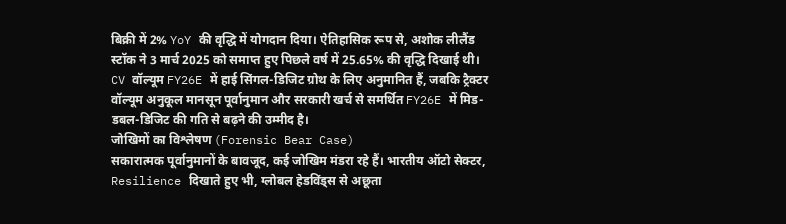बिक्री में 2% YoY की वृद्धि में योगदान दिया। ऐतिहासिक रूप से, अशोक लीलैंड स्टॉक ने 3 मार्च 2025 को समाप्त हुए पिछले वर्ष में 25.65% की वृद्धि दिखाई थी। CV वॉल्यूम FY26E में हाई सिंगल-डिजिट ग्रोथ के लिए अनुमानित हैं, जबकि ट्रैक्टर वॉल्यूम अनुकूल मानसून पूर्वानुमान और सरकारी खर्च से समर्थित FY26E में मिड-डबल-डिजिट की गति से बढ़ने की उम्मीद है।
जोखिमों का विश्लेषण (Forensic Bear Case)
सकारात्मक पूर्वानुमानों के बावजूद, कई जोखिम मंडरा रहे हैं। भारतीय ऑटो सेक्टर, Resilience दिखाते हुए भी, ग्लोबल हेडविंड्स से अछूता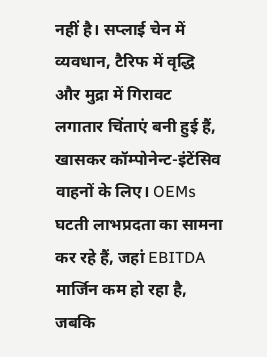नहीं है। सप्लाई चेन में व्यवधान, टैरिफ में वृद्धि और मुद्रा में गिरावट लगातार चिंताएं बनी हुई हैं, खासकर कॉम्पोनेन्ट-इंटेंसिव वाहनों के लिए। OEMs घटती लाभप्रदता का सामना कर रहे हैं, जहां EBITDA मार्जिन कम हो रहा है, जबकि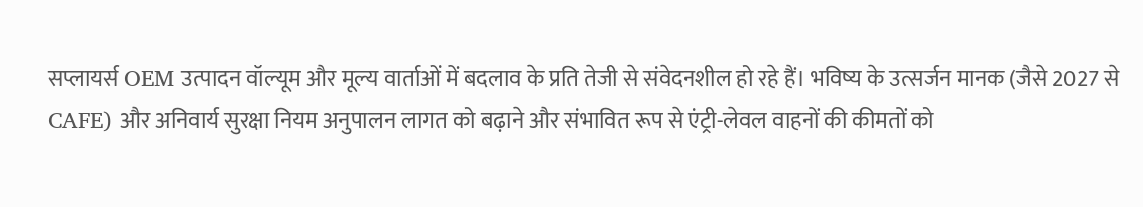सप्लायर्स OEM उत्पादन वॉल्यूम और मूल्य वार्ताओं में बदलाव के प्रति तेजी से संवेदनशील हो रहे हैं। भविष्य के उत्सर्जन मानक (जैसे 2027 से CAFE) और अनिवार्य सुरक्षा नियम अनुपालन लागत को बढ़ाने और संभावित रूप से एंट्री-लेवल वाहनों की कीमतों को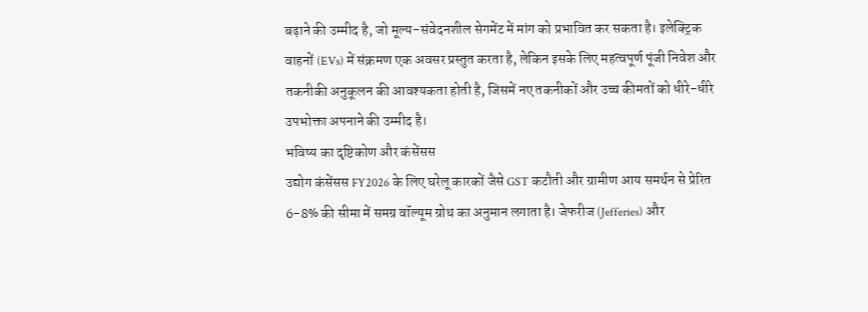बढ़ाने की उम्मीद है, जो मूल्य-संवेदनशील सेगमेंट में मांग को प्रभावित कर सकता है। इलेक्ट्रिक वाहनों (EVs) में संक्रमण एक अवसर प्रस्तुत करता है, लेकिन इसके लिए महत्वपूर्ण पूंजी निवेश और तकनीकी अनुकूलन की आवश्यकता होती है, जिसमें नए तकनीकों और उच्च कीमतों को धीरे-धीरे उपभोक्ता अपनाने की उम्मीद है।
भविष्य का दृष्टिकोण और कंसेंसस
उद्योग कंसेंसस FY2026 के लिए घरेलू कारकों जैसे GST कटौती और ग्रामीण आय समर्थन से प्रेरित 6-8% की सीमा में समग्र वॉल्यूम ग्रोथ का अनुमान लगाता है। जेफरीज (Jefferies) और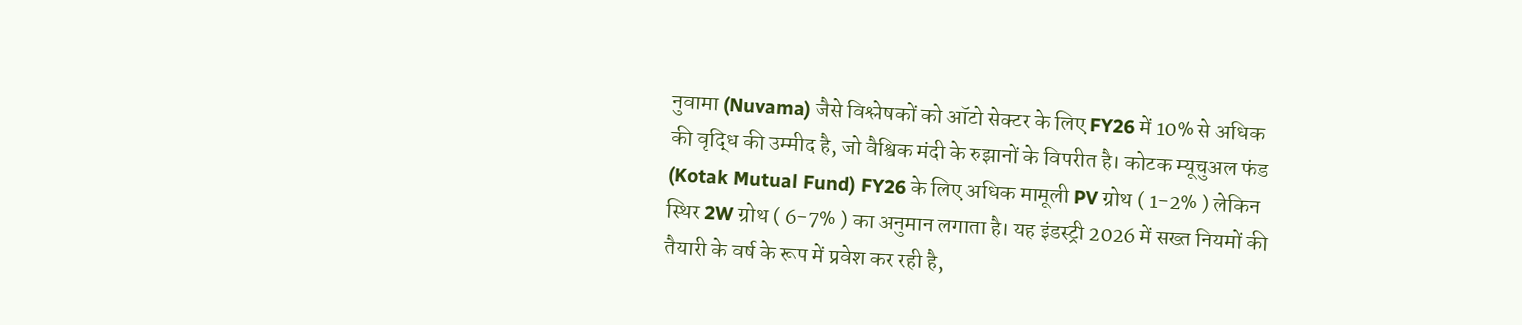नुवामा (Nuvama) जैसे विश्लेषकों को ऑटो सेक्टर के लिए FY26 में 10% से अधिक की वृद्धि की उम्मीद है, जो वैश्विक मंदी के रुझानों के विपरीत है। कोटक म्यूचुअल फंड (Kotak Mutual Fund) FY26 के लिए अधिक मामूली PV ग्रोथ ( 1-2% ) लेकिन स्थिर 2W ग्रोथ ( 6-7% ) का अनुमान लगाता है। यह इंडस्ट्री 2026 में सख्त नियमों की तैयारी के वर्ष के रूप में प्रवेश कर रही है,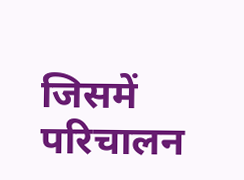जिसमें परिचालन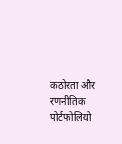कठोरता और रणनीतिक पोर्टफोलियो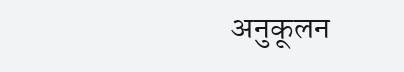अनुकूलन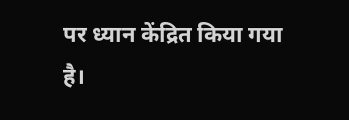पर ध्यान केंद्रित किया गया है।